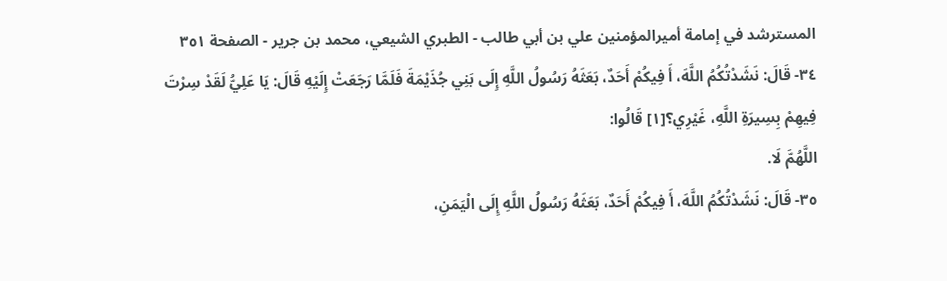المسترشد في إمامة أميرالمؤمنين علي بن أبي طالب - الطبري الشيعي، محمد بن جرير - الصفحة ٣٥١
٣٤- قَالَ: نَشَدْتُكُمُ اللَّهَ، أَ فِيكُمْ أَحَدٌ، بَعَثَهُ رَسُولُ اللَّهِ إِلَى بَنِي جُذَيْمَةَ فَلَمَّا رَجَعَتْ إِلَيْهِ قَالَ: يَا عَلِيُّ لَقَدْ سِرْتَ فِيهِمْ بِسِيرَةِ اللَّهِ، غَيْرِي؟[١] قَالُوا:
اللَّهُمَّ لَا.
٣٥- قَالَ: نَشَدْتُكُمُ اللَّهَ، أَ فِيكُمْ أَحَدٌ، بَعَثَهُ رَسُولُ اللَّهِ إِلَى الْيَمَنِ،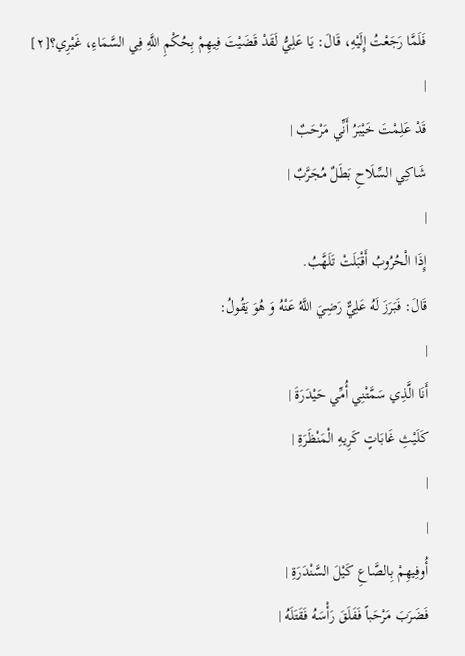فَلَمَّا رَجَعْتُ إِلَيْهِ، قَالَ: يَا عَلِيُّ لَقَدْ قَضَيْتَ فِيهِمْ بِحُكْمِ اللَّهِ فِي السَّمَاءِ، غَيْرِي؟[٢]
|
قَدْ عَلِمْتَ خَيْبَرُ أَنِّي مَرْحَبٌ |
شَاكِي السِّلَاحِ بَطَلٌ مُجَرَّبٌ |
|
إِذَا الْحُرُوبُ أَقْبَلَتْ تَلَهَّبُ.
قَالَ: فَبَرَزَ لَهُ عَلِيٌّ رَضِيَ اللَّهُ عَنْهُ وَ هُوَ يَقُولُ:
|
أَنَا الَّذِي سَمَّتْنِي أُمِّي حَيْدَرَةَ |
كَلَيْثِ غَابَاتٍ كَرِيهِ الْمَنْظَرَةِ |
|
|
أُوفِيهِمْ بِالصَّاعِ كَيْلَ السَّنْدَرَةِ |
فَضَرَبَ مَرْحَباً فَفَلَقَ رَأْسَهُ فَقَتَلَهُ |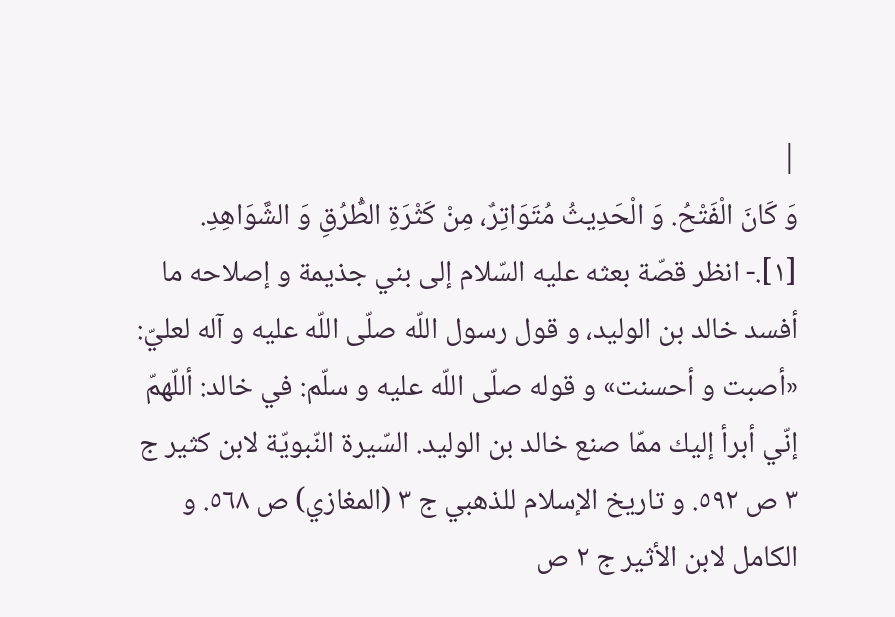|
وَ كَانَ الْفَتْحُ. وَ الْحَدِيثُ مُتَوَاتِرٌ، مِنْ كَثْرَةِ الطُّرُقِ وَ الشَّوَاهِدِ.
[١].- انظر قصّة بعثه عليه السّلام إلى بني جذيمة و إصلاحه ما أفسد خالد بن الوليد، و قول رسول اللّه صلّى اللّه عليه و آله لعليّ: «أصبت و أحسنت» و قوله صلّى اللّه عليه و سلّم: في خالد: أللّهمّ إنّي أبرأ إليك ممّا صنع خالد بن الوليد. السّيرة النّبويّة لابن كثير ج ٣ ص ٥٩٢. و تاريخ الإسلام للذهبي ج ٣ (المغازي) ص ٥٦٨. و الكامل لابن الأثير ج ٢ ص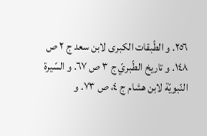٢٥٦. و الطّبقات الكبرى لابن سعد ج ٢ ص ١٤٨. و تاريخ الطّبريّ ج ٣ ص ٦٧. و السّيرة النّبويّة لابن هشام ج ٤، ص ٧٣. و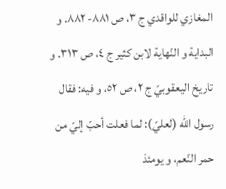المغازي للواقدي ج ٣، ص ٨٨١- ٨٨٢. و البداية و النّهاية لابن كثير ج ٤، ص ٣١٣. و تاريخ اليعقوبيّ ج ٢، ص ٥٢، و فيه: فقال رسول اللّه (لعليّ): لما فعلت أحبّ إليّ من حمر النّعم، و يومئذ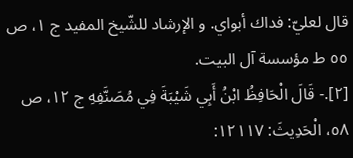قال لعليّ: فداك أبواي. و الإرشاد للشّيخ المفيد ج ١، ص ٥٥ ط مؤسسة آل البيت.
[٢].- قَالَ الْحَافِظُ ابْنُ أَبِي شَيْبَةَ فِي مُصَنَّفِهِ ج ١٢، ص ٥٨، الْحَدِيثَ: ١٢١١٧: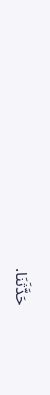حَدَّثَنَا.